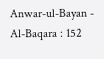Anwar-ul-Bayan - Al-Baqara : 152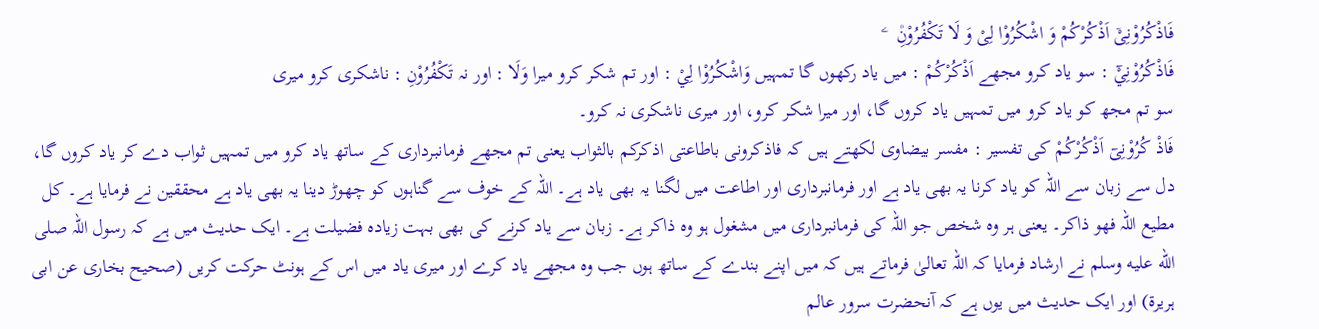فَاذْكُرُوْنِیْۤ اَذْكُرْكُمْ وَ اشْكُرُوْا لِیْ وَ لَا تَكْفُرُوْنِ۠   ۧ
فَاذْكُرُوْنِيْٓ : سو یاد کرو مجھے اَذْكُرْكُمْ : میں یاد رکھوں گا تمہیں وَاشْكُرُوْا لِيْ : اور تم شکر کرو میرا وَلَا : اور نہ تَكْفُرُوْنِ : ناشکری کرو میری
سو تم مجھ کو یاد کرو میں تمہیں یاد کروں گا، اور میرا شکر کرو، اور میری ناشکری نہ کرو۔
فَاذْ کُرُوْنِیٓ اَذْکُرْکُمْ کی تفسیر : مفسر بیضاوی لکھتے ہیں کہ فاذکرونی باطاعتی اذکرکم بالثواب یعنی تم مجھے فرمانبرداری کے ساتھ یاد کرو میں تمہیں ثواب دے کر یاد کروں گا، دل سے زبان سے اللہ کو یاد کرنا یہ بھی یاد ہے اور فرمانبرداری اور اطاعت میں لگنا یہ بھی یاد ہے۔ اللہ کے خوف سے گناہوں کو چھوڑ دینا یہ بھی یاد ہے محققین نے فرمایا ہے۔ کل مطیع اللہ فھو ذاکر۔ یعنی ہر وہ شخص جو اللہ کی فرمانبرداری میں مشغول ہو وہ ذاکر ہے۔ زبان سے یاد کرنے کی بھی بہت زیادہ فضیلت ہے۔ ایک حدیث میں ہے کہ رسول اللہ صلى الله عليه وسلم نے ارشاد فرمایا کہ اللہ تعالیٰ فرماتے ہیں کہ میں اپنے بندے کے ساتھ ہوں جب وہ مجھے یاد کرے اور میری یاد میں اس کے ہونٹ حرکت کریں (صحیح بخاری عن ابی ہریرۃ) اور ایک حدیث میں یوں ہے کہ آنحضرت سرور عالم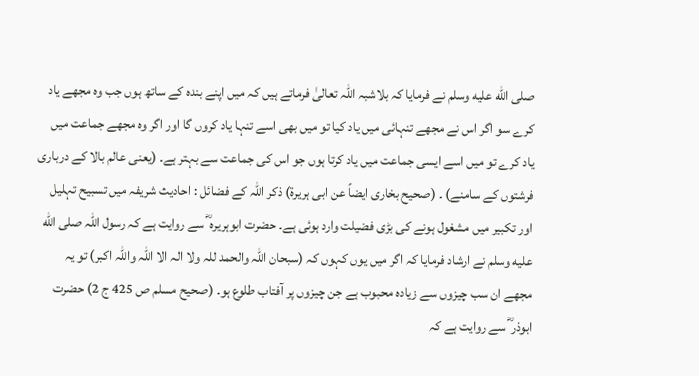صلى الله عليه وسلم نے فرمایا کہ بلاشبہ اللہ تعالیٰ فرماتے ہیں کہ میں اپنے بندہ کے ساتھ ہوں جب وہ مجھے یاد کرے سو اگر اس نے مجھے تنہائی میں یاد کیا تو میں بھی اسے تنہا یاد کروں گا اور اگر وہ مجھے جماعت میں یاد کرے تو میں اسے ایسی جماعت میں یاد کرتا ہوں جو اس کی جماعت سے بہتر ہے۔ (یعنی عالم بالا کے درباری فرشتوں کے سامنے) ۔ (صحیح بخاری ایضاً عن ابی ہریرۃ) ذکر اللہ کے فضائل : احادیث شریفہ میں تسبیح تہلیل اور تکبیر میں مشغول ہونے کی بڑی فضیلت وارد ہوئی ہے۔ حضرت ابوہریرہ ؓ سے روایت ہے کہ رسول اللہ صلى الله عليه وسلم نے ارشاد فرمایا کہ اگر میں یوں کہوں کہ (سبحان اللہ والحمد للہ ولا الہ الا اللہ واللہ اکبر) تو یہ مجھے ان سب چیزوں سے زیادہ محبوب ہے جن چیزوں پر آفتاب طلوع ہو۔ (صحیح مسلم ص 425 ج 2) حضرت ابوذر ؓ سے روایت ہے کہ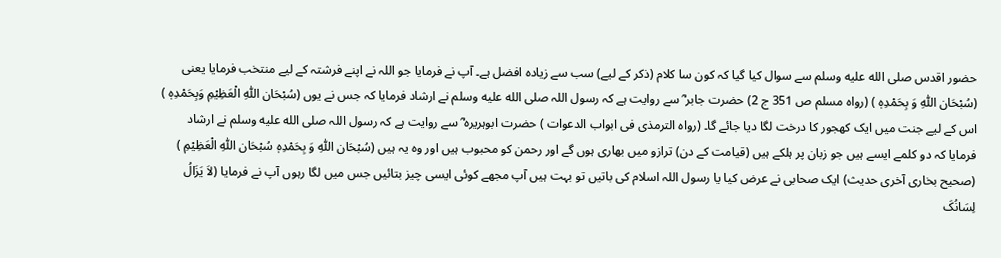حضور اقدس صلى الله عليه وسلم سے سوال کیا گیا کہ کون سا کلام (ذکر کے لیے) سب سے زیادہ افضل ہے۔ آپ نے فرمایا جو اللہ نے اپنے فرشتہ کے لیے منتخب فرمایا یعنی (سُبْحَان اللّٰہِ وَ بِحَمْدِہٖ ) (رواہ مسلم ص 351 ج 2) حضرت جابر ؓ سے روایت ہے کہ رسول اللہ صلى الله عليه وسلم نے ارشاد فرمایا کہ جس نے یوں (سُبْحَان اللّٰہِ الْعَظِیْمِ وَبِحَمْدِہٖ ) اس کے لیے جنت میں ایک کھجور کا درخت لگا دیا جائے گا۔ (رواہ الترمذی فی ابواب الدعوات ) حضرت ابوہریرہ ؓ سے روایت ہے کہ رسول اللہ صلى الله عليه وسلم نے ارشاد فرمایا کہ دو کلمے ایسے ہیں جو زبان پر ہلکے ہیں (قیامت کے دن) ترازو میں بھاری ہوں گے اور رحمن کو محبوب ہیں اور وہ یہ ہیں (سُبْحَان اللّٰہِ وَ بِحَمْدِہٖ سُبْحَان اللّٰہِ الْعَظِیْمِ ) (صحیح بخاری آخری حدیث) ایک صحابی نے عرض کیا یا رسول اللہ اسلام کی باتیں تو بہت ہیں آپ مجھے کوئی ایسی چیز بتائیں جس میں لگا رہوں آپ نے فرمایا (لاَ یَزَالُ لِسَانُکَ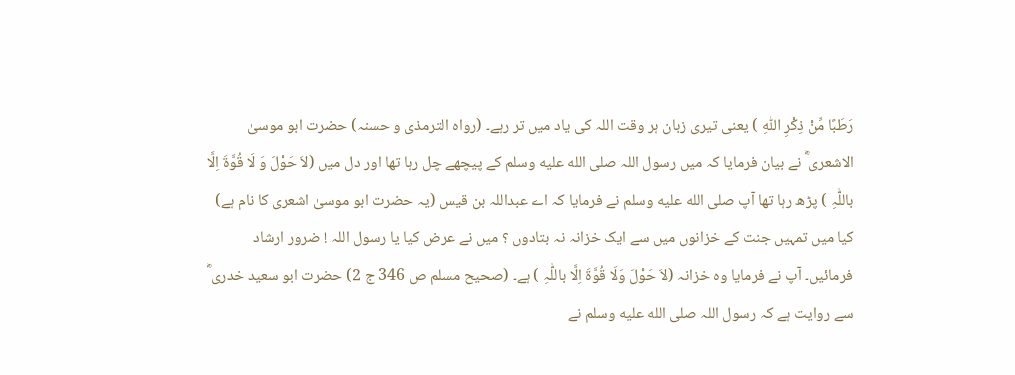رَطَبًا مِّنْ ذِکْرِ اللّٰہِ ) یعنی تیری زبان ہر وقت اللہ کی یاد میں تر رہے۔ (رواہ الترمذی و حسنہ) حضرت ابو موسیٰ الاشعری ؓ نے بیان فرمایا کہ میں رسول اللہ صلى الله عليه وسلم کے پیچھے چل رہا تھا اور دل میں (لاَ حَوْلَ وَ لَا قُوَّۃَ اِلَّا باللّٰہِ ) پڑھ رہا تھا آپ صلى الله عليه وسلم نے فرمایا کہ اے عبداللہ بن قیس (یہ حضرت ابو موسیٰ اشعری کا نام ہے) کیا میں تمہیں جنت کے خزانوں میں سے ایک خزانہ نہ بتادوں ؟ میں نے عرض کیا یا رسول اللہ ! ضرور ارشاد فرمائیں۔ آپ نے فرمایا وہ خزانہ (لاَ حَوْلَ وَلَا قُوَّۃَ اِلَّا باللّٰہِ ) ہے۔ (صحیح مسلم ص 346 ج 2) حضرت ابو سعید خدری ؓ سے روایت ہے کہ رسول اللہ صلى الله عليه وسلم نے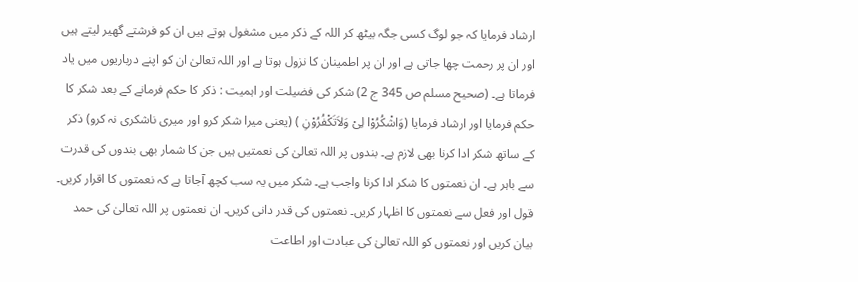ارشاد فرمایا کہ جو لوگ کسی جگہ بیٹھ کر اللہ کے ذکر میں مشغول ہوتے ہیں ان کو فرشتے گھیر لیتے ہیں اور ان پر رحمت چھا جاتی ہے اور ان پر اطمینان کا نزول ہوتا ہے اور اللہ تعالیٰ ان کو اپنے درباریوں میں یاد فرماتا ہے۔ (صحیح مسلم ص 345 ج 2) شکر کی فضیلت اور اہمیت : ذکر کا حکم فرمانے کے بعد شکر کا حکم فرمایا اور ارشاد فرمایا (وَاشْکُرُوْا لِیْ وَلاَتَکْفُرُوْنِ ) (یعنی میرا شکر کرو اور میری ناشکری نہ کرو) ذکر کے ساتھ شکر ادا کرنا بھی لازم ہے۔ بندوں پر اللہ تعالیٰ کی نعمتیں ہیں جن کا شمار بھی بندوں کی قدرت سے باہر ہے۔ ان نعمتوں کا شکر ادا کرنا واجب ہے۔ شکر میں یہ سب کچھ آجاتا ہے کہ نعمتوں کا اقرار کریں۔ قول اور فعل سے نعمتوں کا اظہار کریں۔ نعمتوں کی قدر دانی کریں۔ ان نعمتوں پر اللہ تعالیٰ کی حمد بیان کریں اور نعمتوں کو اللہ تعالیٰ کی عبادت اور اطاعت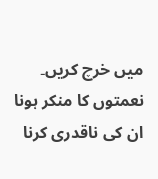میں خرچ کریں۔ نعمتوں کا منکر ہونا ان کی ناقدری کرنا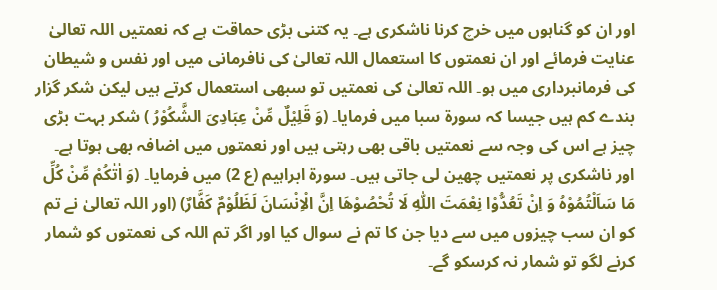اور ان کو گناہوں میں خرچ کرنا ناشکری ہے۔ یہ کتنی بڑی حماقت ہے کہ نعمتیں اللہ تعالیٰ عنایت فرمائے اور ان نعمتوں کا استعمال اللہ تعالیٰ کی نافرمانی میں اور نفس و شیطان کی فرمانبرداری میں ہو۔ اللہ تعالیٰ کی نعمتیں تو سبھی استعمال کرتے ہیں لیکن شکر گزار بندے کم ہیں جیسا کہ سورة سبا میں فرمایا۔ (وَ قَلِیْلٌ مِّنْ عِبَادِیَ الشَّکُوْرُ ) شکر بہت بڑی چیز ہے اس کی وجہ سے نعمتیں باقی بھی رہتی ہیں اور نعمتوں میں اضافہ بھی ہوتا ہے۔ اور ناشکری پر نعمتیں چھین لی جاتی ہیں۔ سورة ابراہیم (ع 2) میں فرمایا۔ (وَ اٰتٰکُمْ مِّنْ کُلِّ مَا سَاَلْتُمُوْہُ وَ اِنْ تَعُدُّوْا نِعْمَتَ اللّٰہِ لَا تُحْصُوْھَا اِنَّ الْاِنْسَانَ لَظَلُوْمٌ کَفَّارٌ) (اور اللہ تعالیٰ نے تم کو ان سب چیزوں میں سے دیا جن کا تم نے سوال کیا اور اگر تم اللہ کی نعمتوں کو شمار کرنے لگو تو شمار نہ کرسکو گے۔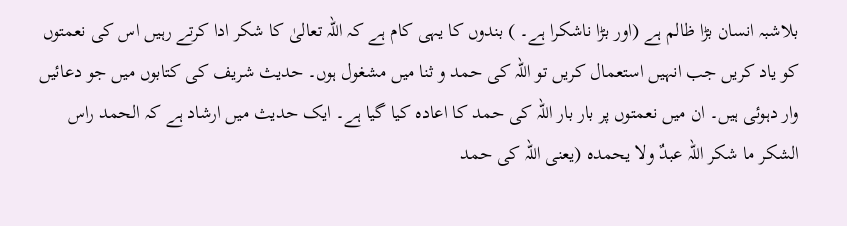بلاشبہ انسان بڑا ظالم ہے (اور بڑا ناشکرا ہے۔ ) بندوں کا یہی کام ہے کہ اللہ تعالیٰ کا شکر ادا کرتے رہیں اس کی نعمتوں کو یاد کریں جب انہیں استعمال کریں تو اللہ کی حمد و ثنا میں مشغول ہوں۔ حدیث شریف کی کتابوں میں جو دعائیں وار دہوئی ہیں۔ ان میں نعمتوں پر بار بار اللہ کی حمد کا اعادہ کیا گیا ہے۔ ایک حدیث میں ارشاد ہے کہ الحمد راس الشکر ما شکر اللہ عبدٌ ولا یحمدہ (یعنی اللہ کی حمد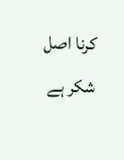کرنا اصل شکر ہے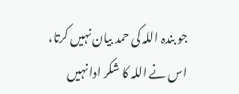جو بندہ اللہ کی حمد بیان نہیں کرتا، اس نے اللہ کا شکر ادا نہیں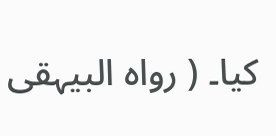کیا۔ ( رواہ البیہقی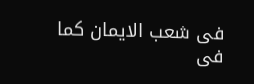فی شعب الایمان کما فی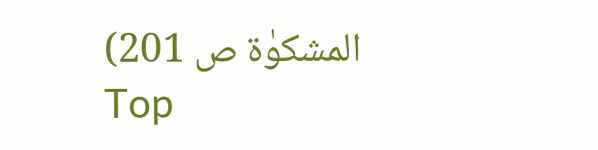المشکوٰۃ ص 201)
Top